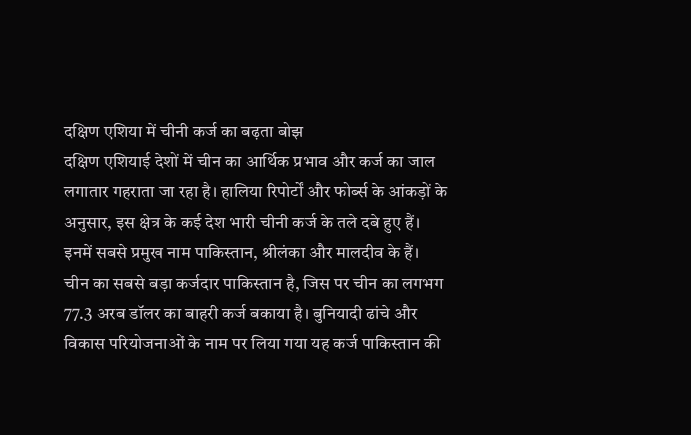दक्षिण एशिया में चीनी कर्ज का बढ़ता बोझ
दक्षिण एशियाई देशों में चीन का आर्थिक प्रभाव और कर्ज का जाल लगातार गहराता जा रहा है। हालिया रिपोर्टों और फोर्ब्स के आंकड़ों के अनुसार, इस क्षेत्र के कई देश भारी चीनी कर्ज के तले दबे हुए हैं। इनमें सबसे प्रमुख नाम पाकिस्तान, श्रीलंका और मालदीव के हैं।
चीन का सबसे बड़ा कर्जदार पाकिस्तान है, जिस पर चीन का लगभग 77.3 अरब डॉलर का बाहरी कर्ज बकाया है। बुनियादी ढांचे और विकास परियोजनाओं के नाम पर लिया गया यह कर्ज पाकिस्तान की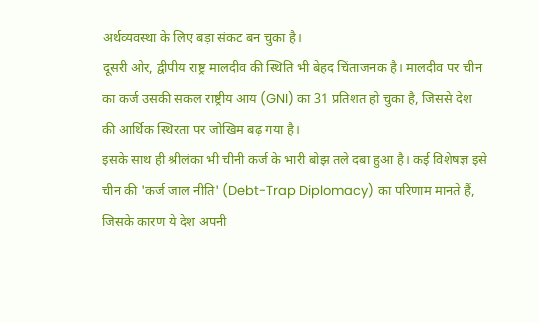अर्थव्यवस्था के लिए बड़ा संकट बन चुका है।
दूसरी ओर, द्वीपीय राष्ट्र मालदीव की स्थिति भी बेहद चिंताजनक है। मालदीव पर चीन का कर्ज उसकी सकल राष्ट्रीय आय (GNI) का 31 प्रतिशत हो चुका है, जिससे देश की आर्थिक स्थिरता पर जोखिम बढ़ गया है।
इसके साथ ही श्रीलंका भी चीनी कर्ज के भारी बोझ तले दबा हुआ है। कई विशेषज्ञ इसे चीन की 'कर्ज जाल नीति' (Debt-Trap Diplomacy) का परिणाम मानते हैं, जिसके कारण ये देश अपनी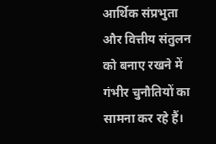आर्थिक संप्रभुता और वित्तीय संतुलन को बनाए रखने में गंभीर चुनौतियों का सामना कर रहे हैं।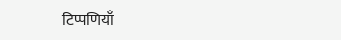टिप्पणियाँ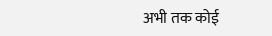अभी तक कोई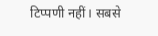टिप्पणी नहीं। सबसे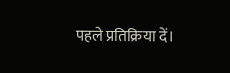पहले प्रतिक्रिया दें।